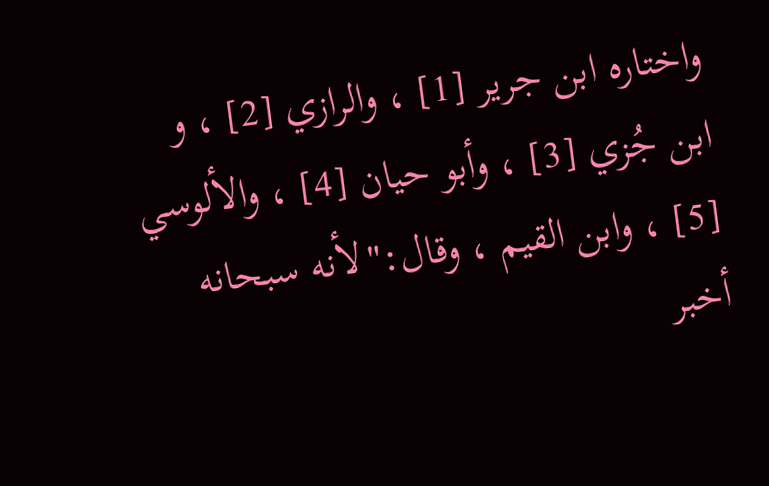واختاره ابن جرير [1] ، والرازي [2] ، و ابن جُزي [3] ، وأبو حيان [4] ، والألوسي [5] ، وابن القيم ، وقال:"لأنه سبحانه أخبر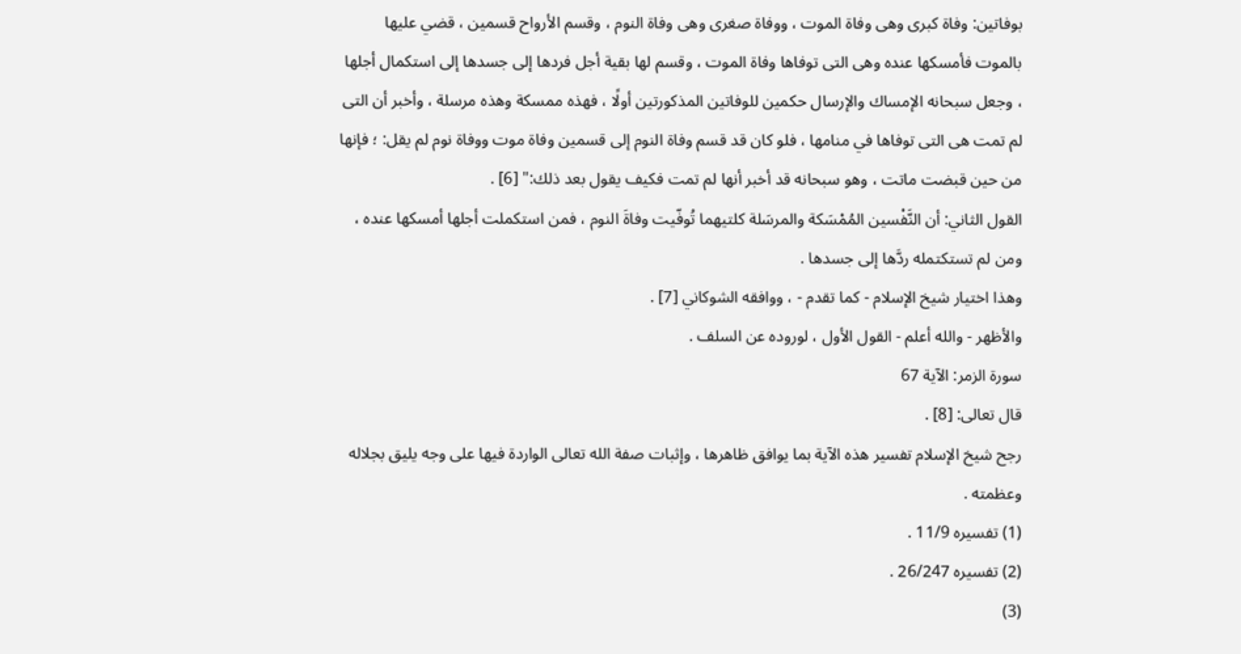بوفاتين: وفاة كبرى وهى وفاة الموت ، ووفاة صغرى وهى وفاة النوم ، وقسم الأرواح قسمين ، قضي عليها بالموت فأمسكها عنده وهى التى توفاها وفاة الموت ، وقسم لها بقية أجل فردها إلى جسدها إلى استكمال أجلها ، وجعل سبحانه الإمساك والإرسال حكمين للوفاتين المذكورتين أولًا ، فهذه ممسكة وهذه مرسلة ، وأخبر أن التى لم تمت هى التى توفاها في منامها ، فلو كان قد قسم وفاة النوم إلى قسمين وفاة موت ووفاة نوم لم يقل: ؛ فإنها من حين قبضت ماتت ، وهو سبحانه قد أخبر أنها لم تمت فكيف يقول بعد ذلك:" [6] .
القول الثاني: أن النَّفْسين المُمْسَكة والمرسَلة كلتيهما تُوفّيت وفاةَ النوم ، فمن استكملت أجلها أمسكها عنده ، ومن لم تستكتمله ردَّها إلى جسدها .
وهذا اختيار شيخ الإسلام - كما تقدم - ، ووافقه الشوكاني [7] .
والأظهر - والله أعلم - القول الأول ، لوروده عن السلف .
سورة الزمر: الآية 67
قال تعالى: [8] .
رجح شيخ الإسلام تفسير هذه الآية بما يوافق ظاهرها ، وإثبات صفة الله تعالى الواردة فيها على وجه يليق بجلاله وعظمته .
(1) تفسيره 11/9 .
(2) تفسيره 26/247 .
(3)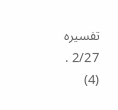تفسيره 2/27 .
(4)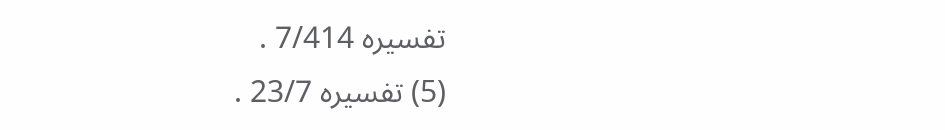تفسيره 7/414 .
(5) تفسيره 23/7 .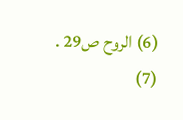(6) الروح ص29 .
(7)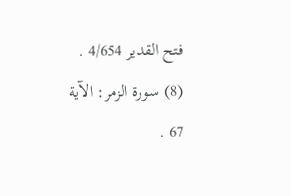فتح القدير 4/654 .
(8) سورة الزمر: الآية 67 .